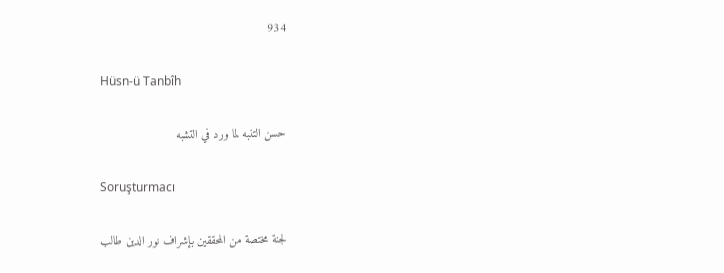934

Hüsn-ü Tanbîh

حسن التنبه لما ورد في التشبه

Soruşturmacı

لجنة مختصة من المحققين بإشراف نور الدين طالب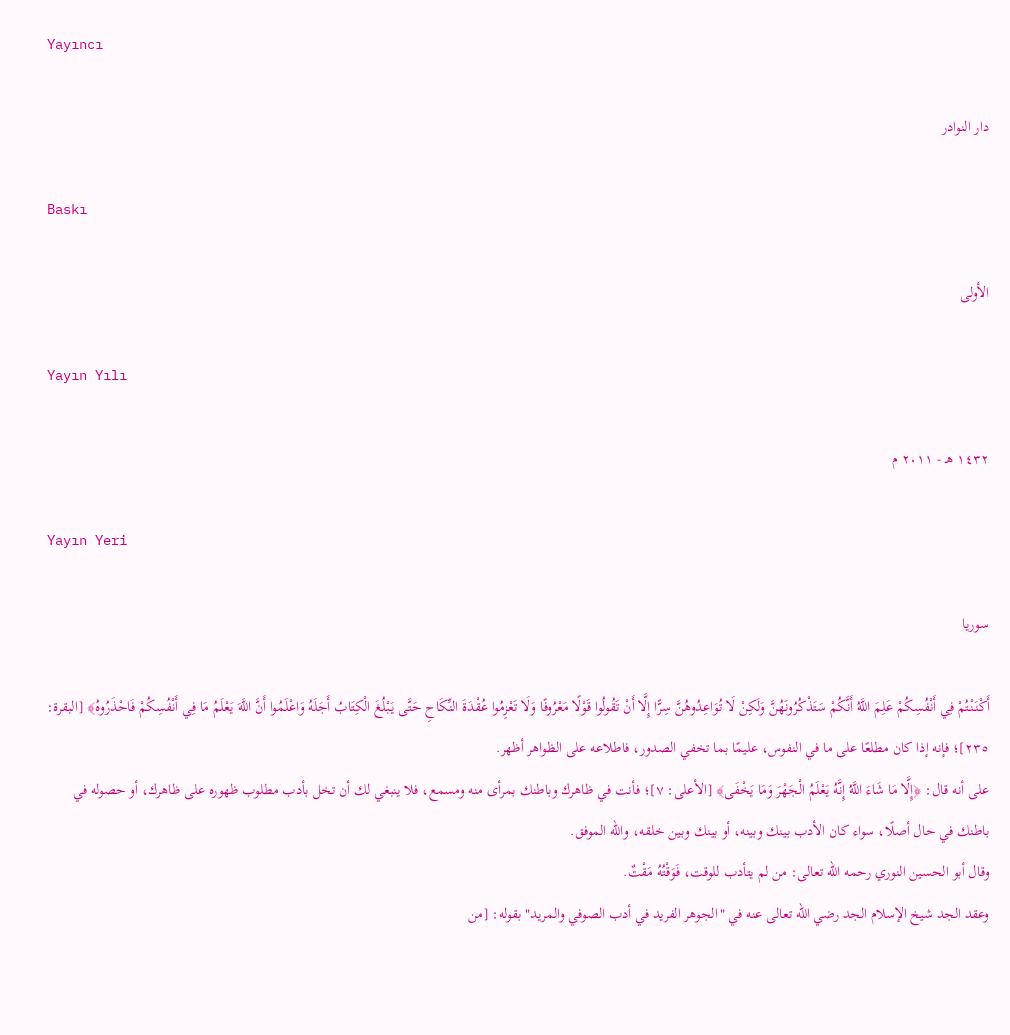Yayıncı

دار النوادر

Baskı

الأولى

Yayın Yılı

١٤٣٢ هـ - ٢٠١١ م

Yayın Yeri

سوريا

أَكْنَنْتُمْ فِي أَنْفُسِكُمْ عَلِمَ اللَّهُ أَنَّكُمْ سَتَذْكُرُونَهُنَّ وَلَكِنْ لَا تُوَاعِدُوهُنَّ سِرًّا إِلَّا أَنْ تَقُولُوا قَوْلًا مَعْرُوفًا وَلَا تَعْزِمُوا عُقْدَةَ النِّكَاحِ حَتَّى يَبْلُغَ الْكِتَابُ أَجَلَهُ وَاعْلَمُوا أَنَّ اللَّهَ يَعْلَمُ مَا فِي أَنْفُسِكُمْ فَاحْذَرُوهُ﴾ [البقرة: ٢٣٥]؛ فإنه إذا كان مطلعًا على ما في النفوس، عليمًا بما تخفي الصدور، فاطلاعه على الظواهر أظهر.
على أنه قال: ﴿إِلَّا مَا شَاءَ اللَّهُ إِنَّهُ يَعْلَمُ الْجَهْرَ وَمَا يَخْفَى﴾ [الأعلى: ٧]؛ فأنت في ظاهرك وباطنك بمرأى منه ومسمع، فلا ينبغي لك أن تخل بأدب مطلوب ظهوره على ظاهرك، أو حصوله في باطنك في حال أصلًا، سواء كان الأدب بينك وبينه، أو بينك وبين خلقه، والله الموفق.
وقال أبو الحسين النوري رحمه الله تعالى: من لم يتأدب للوقت، فَوَقْتُهُ مَقْتٌ.
وعقد الجد شيخ الإسلام الجد رضي الله تعالى عنه في "الجوهر الفريد في أدب الصوفي والمريد" بقوله: [من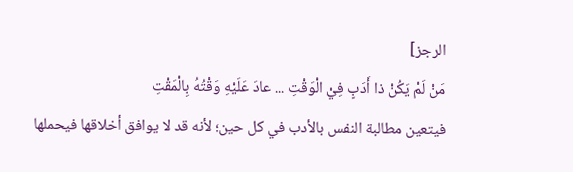الرجز]
مَنْ لَمْ يَكُنْ ذا أَدَبٍ فِيْ الْوَقْتِ ... عادَ عَلَيْهِ وَقْتُهُ بِالْمَقْتِ
فيتعين مطالبة النفس بالأدب في كل حين؛ لأنه قد لا يوافق أخلاقها فيحملها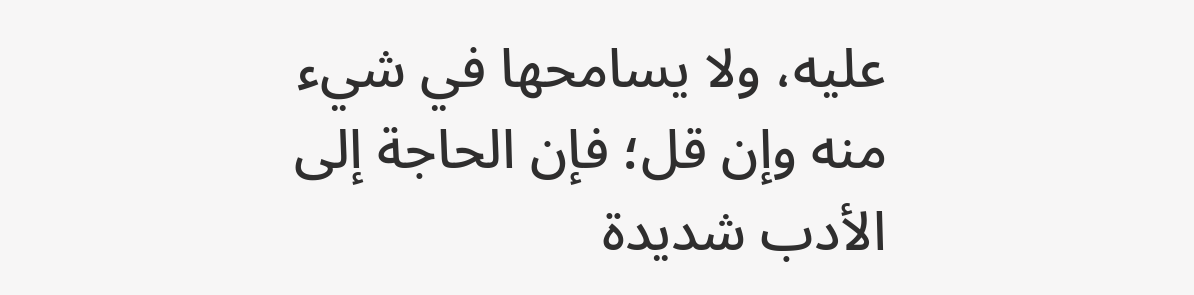عليه، ولا يسامحها في شيء منه وإن قل؛ فإن الحاجة إلى الأدب شديدة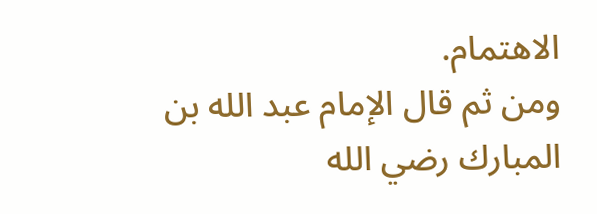الاهتمام.
ومن ثم قال الإمام عبد الله بن المبارك رضي الله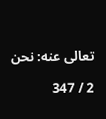تعالى عنه: نحن

2 / 347